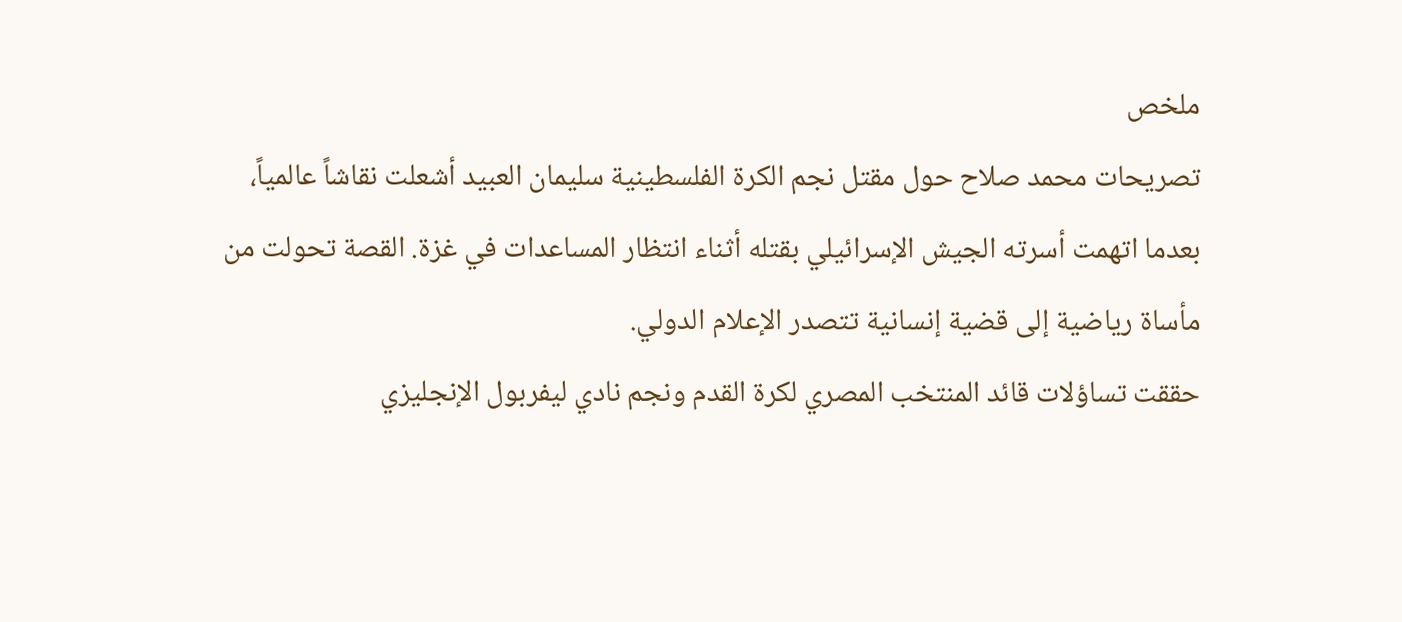ملخص
تصريحات محمد صلاح حول مقتل نجم الكرة الفلسطينية سليمان العبيد أشعلت نقاشاً عالمياً، بعدما اتهمت أسرته الجيش الإسرائيلي بقتله أثناء انتظار المساعدات في غزة. القصة تحولت من مأساة رياضية إلى قضية إنسانية تتصدر الإعلام الدولي.
حققت تساؤلات قائد المنتخب المصري لكرة القدم ونجم نادي ليفربول الإنجليزي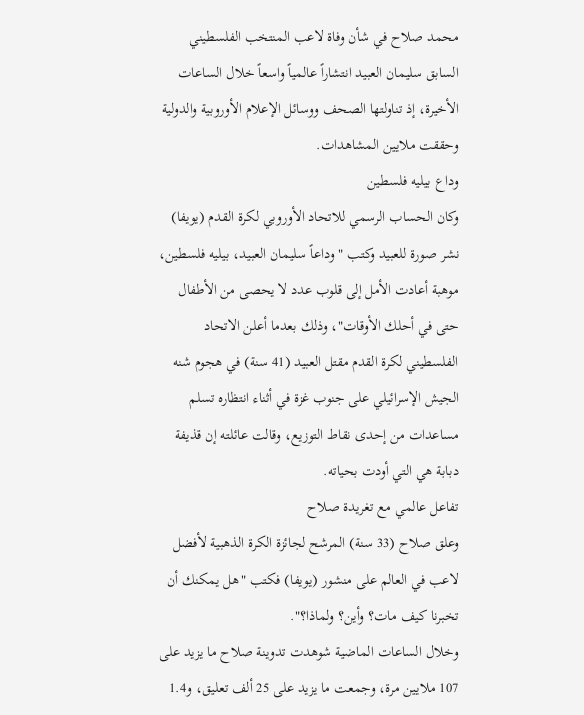محمد صلاح في شأن وفاة لاعب المنتخب الفلسطيني السابق سليمان العبيد انتشاراً عالمياً واسعاً خلال الساعات الأخيرة، إذ تناولتها الصحف ووسائل الإعلام الأوروبية والدولية وحققت ملايين المشاهدات.
وداع بيليه فلسطين
وكان الحساب الرسمي للاتحاد الأوروبي لكرة القدم (يويفا) نشر صورة للعبيد وكتب "وداعاً سليمان العبيد، بيليه فلسطين، موهبة أعادت الأمل إلى قلوب عدد لا يحصى من الأطفال حتى في أحلك الأوقات"، وذلك بعدما أعلن الاتحاد الفلسطيني لكرة القدم مقتل العبيد (41 سنة) في هجوم شنه الجيش الإسرائيلي على جنوب غزة في أثناء انتظاره تسلم مساعدات من إحدى نقاط التوزيع، وقالت عائلته إن قذيفة دبابة هي التي أودت بحياته.
تفاعل عالمي مع تغريدة صلاح
وعلق صلاح (33 سنة) المرشح لجائزة الكرة الذهبية لأفضل لاعب في العالم على منشور (يويفا) فكتب "هل يمكنك أن تخبرنا كيف مات؟ وأين؟ ولماذا؟".
وخلال الساعات الماضية شوهدت تدوينة صلاح ما يزيد على 107 ملايين مرة، وجمعت ما يزيد على 25 ألف تعليق، و1.4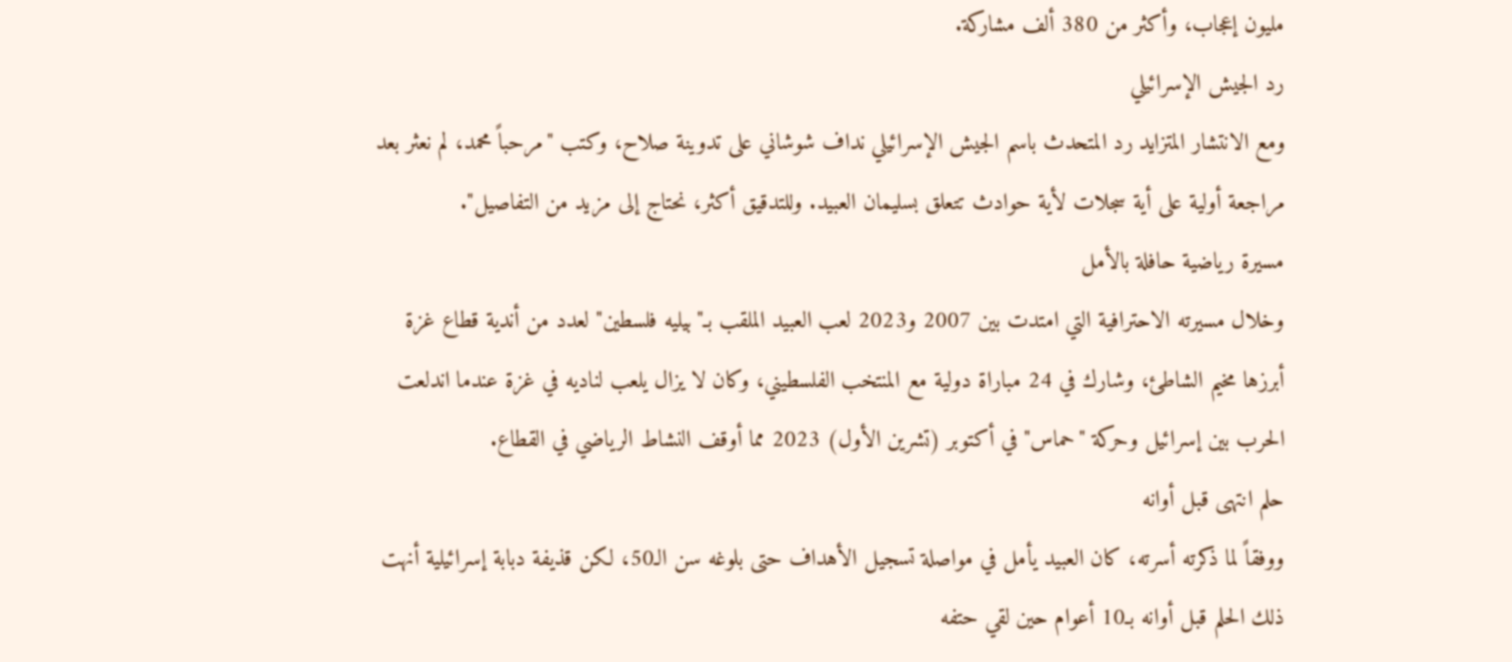مليون إعجاب، وأكثر من 380 ألف مشاركة.
رد الجيش الإسرائيلي
ومع الانتشار المتزايد رد المتحدث باسم الجيش الإسرائيلي نداف شوشاني على تدوينة صلاح، وكتب "مرحباً محمد، لم نعثر بعد مراجعة أولية على أية سجلات لأية حوادث تتعلق بسليمان العبيد. وللتدقيق أكثر، نحتاج إلى مزيد من التفاصيل".
مسيرة رياضية حافلة بالأمل
وخلال مسيرته الاحترافية التي امتدت بين 2007 و2023 لعب العبيد الملقب بـ"بيليه فلسطين" لعدد من أندية قطاع غزة أبرزها مخيم الشاطئ، وشارك في 24 مباراة دولية مع المنتخب الفلسطيني، وكان لا يزال يلعب لناديه في غزة عندما اندلعت الحرب بين إسرائيل وحركة "حماس" في أكتوبر (تشرين الأول) 2023 مما أوقف النشاط الرياضي في القطاع.
حلم انتهى قبل أوانه
ووفقاً لما ذكرته أسرته، كان العبيد يأمل في مواصلة تسجيل الأهداف حتى بلوغه سن الـ50، لكن قذيفة دبابة إسرائيلية أنهت ذلك الحلم قبل أوانه بـ10 أعوام حين لقي حتفه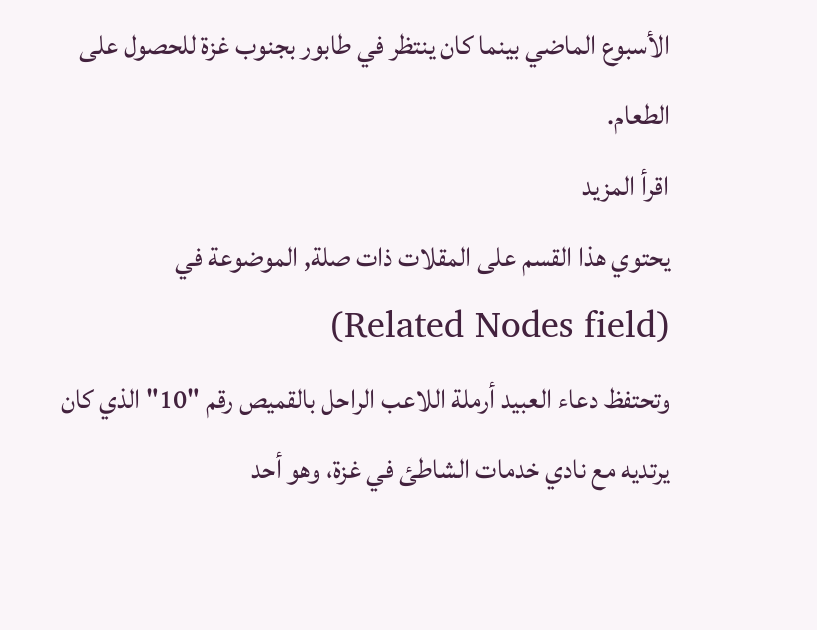الأسبوع الماضي بينما كان ينتظر في طابور بجنوب غزة للحصول على الطعام.
اقرأ المزيد
يحتوي هذا القسم على المقلات ذات صلة, الموضوعة في (Related Nodes field)
وتحتفظ دعاء العبيد أرملة اللاعب الراحل بالقميص رقم "10" الذي كان يرتديه مع نادي خدمات الشاطئ في غزة، وهو أحد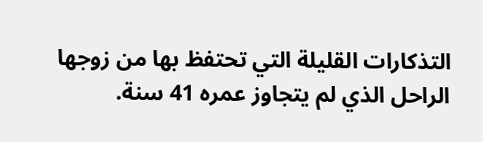التذكارات القليلة التي تحتفظ بها من زوجها الراحل الذي لم يتجاوز عمره 41 سنة.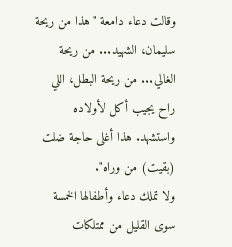وقالت دعاء دامعة "هذا من ريحة سليمان، الشهيد... من ريحة الغالي... من ريحة البطل، اللي راح يجيب أكل لأولاده واستشهد. هذا أغلى حاجة ضلت (بقيت) من وراه".
ولا تملك دعاء وأطفالها الخمسة سوى القليل من ممتلكات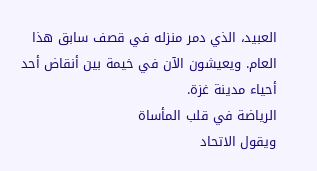العبيد، الذي دمر منزله في قصف سابق هذا العام. ويعيشون الآن في خيمة بين أنقاض أحد أحياء مدينة غزة.
الرياضة في قلب المأساة
ويقول الاتحاد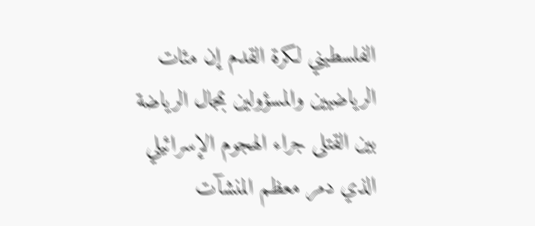الفلسطيني لكرة القدم إن مئات الرياضيين والمسؤولين بمجال الرياضة بين القتلى جراء الهجوم الإسرائيلي الذي دمر معظم المنشآت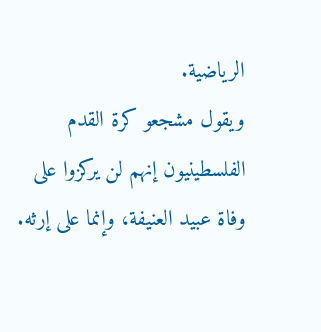الرياضية.
ويقول مشجعو كرة القدم الفلسطينيون إنهم لن يركزوا على وفاة عبيد العنيفة، وإنما على إرثه.